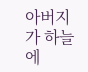아버지가 하늘에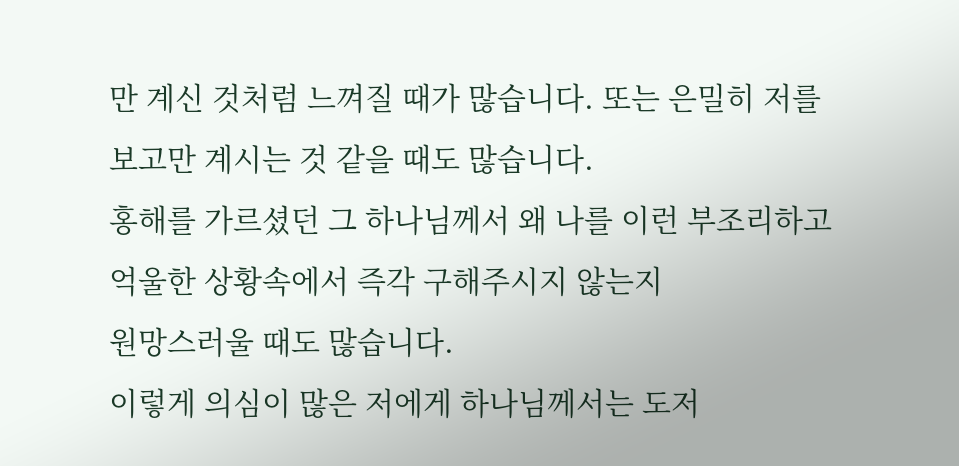만 계신 것처럼 느껴질 때가 많습니다. 또는 은밀히 저를 보고만 계시는 것 같을 때도 많습니다.
홍해를 가르셨던 그 하나님께서 왜 나를 이런 부조리하고 억울한 상황속에서 즉각 구해주시지 않는지
원망스러울 때도 많습니다.
이렇게 의심이 많은 저에게 하나님께서는 도저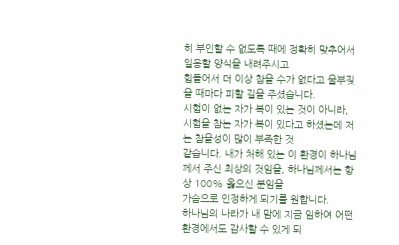히 부인할 수 없도록 때에 정확히 맞추어서 일용할 양식을 내려주시고
힘들어서 더 이상 참을 수가 없다고 울부짖을 때마다 피할 길을 주셨습니다.
시험이 없는 자가 복이 있는 것이 아니라, 시험을 참는 자가 복이 있다고 하셨는데 저는 참을성이 많이 부족한 것
같습니다. 내가 처해 있는 이 환경이 하나님께서 주신 최상의 것임을, 하나님께서는 항상 100% 옳으신 분임을
가슴으로 인정하게 되기를 원합니다.
하나님의 나라가 내 맘에 지금 임하여 어떤 환경에서도 감사할 수 있게 되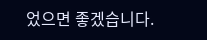었으면 좋겠습니다.